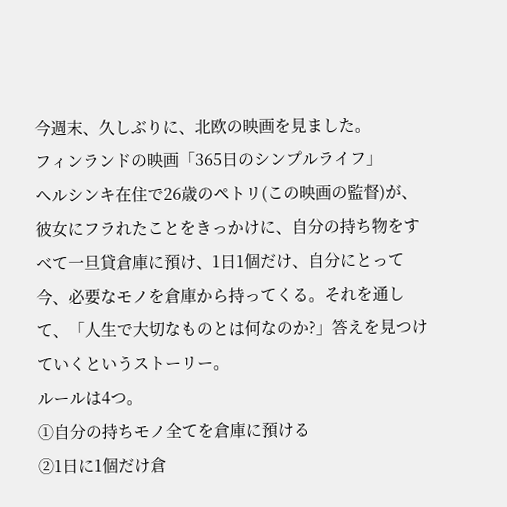今週末、久しぶりに、北欧の映画を見ました。
フィンランドの映画「365日のシンプルライフ」
ヘルシンキ在住で26歳のペトリ(この映画の監督)が、彼女にフラれたことをきっかけに、自分の持ち物をすべて一旦貸倉庫に預け、1日1個だけ、自分にとって今、必要なモノを倉庫から持ってくる。それを通して、「人生で大切なものとは何なのか?」答えを見つけていくというストーリー。
ルールは4つ。
①自分の持ちモノ全てを倉庫に預ける
②1日に1個だけ倉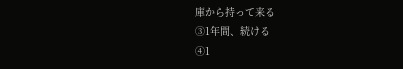庫から持って来る
③1年間、続ける
④1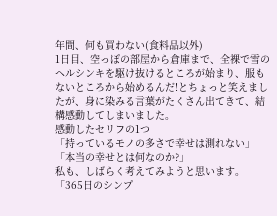年間、何も買わない(食料品以外)
1日目、空っぽの部屋から倉庫まで、全裸で雪のヘルシンキを駆け抜けるところが始まり、服もないところから始めるんだ!とちょっと笑えましたが、身に染みる言葉がたくさん出てきて、結構感動してしまいました。
感動したセリフの1つ
「持っているモノの多さで幸せは測れない」
「本当の幸せとは何なのか?」
私も、しばらく考えてみようと思います。
「365日のシンプ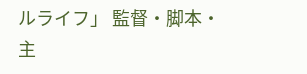ルライフ」 監督・脚本・主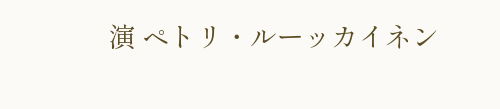演 ペトリ・ルーッカイネン